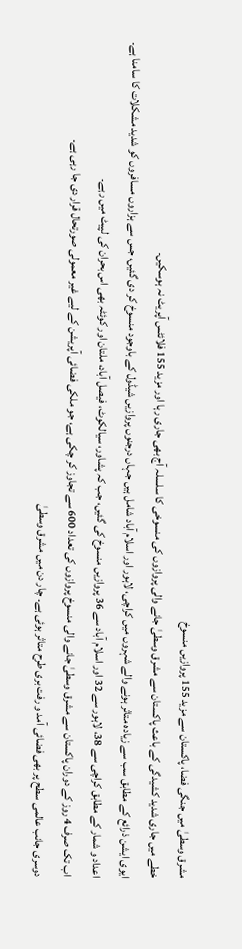مشرق وسطیٰ میں جنگی فضا، پاکستان سے مزید 155 پروازیں منسوخ
خطے میں جاری شدید کشیدگی کے باعث پاکستان سے مشرق وسطیٰ جانے والی پروازوں کی منسوخی کا سلسلہ آج بھی جاری رہا اور مزید 155 فلائٹس آپریٹ نہ ہوسکیں۔
ایوی ایشن ذرائع کے مطابق سب سے زیادہ متاثر ہونے والے شہروں میں کراچی، لاہور اور اسلام آباد شامل ہیں جہاں درجنوں پروازیں شیڈول کے باوجود منسوخ کر دی گئیں، جس سے ہزاروں مسافروں کو شدید مشکلات کا سامنا ہے۔
اعداد و شمار کے مطابق کراچی سے 38، لاہور سے 32 اور اسلام آباد سے 36 پروازیں منسوخ کی گئیں، جب کہ پشاور، سیالکوٹ، فیصل آباد، ملتان اور کوئٹہ بھی اس بحران کی لپیٹ میں رہے۔
اب تک صرف 4 روز کے دوران پاکستان سے مشرق وسطیٰ جانے والی منسوخ پروازوں کی تعداد 600 سے تجاوز کر چکی ہے، جو ملکی فضائی آپریشن کے لیے غیر معمولی صورتحال قرار دی جا رہی ہے۔
دوسری جانب عالمی سطح پر بھی فضائی آمد و رفت بری طرح متاثر ہوئی ہے۔ چار دن میں مشرق وسطیٰ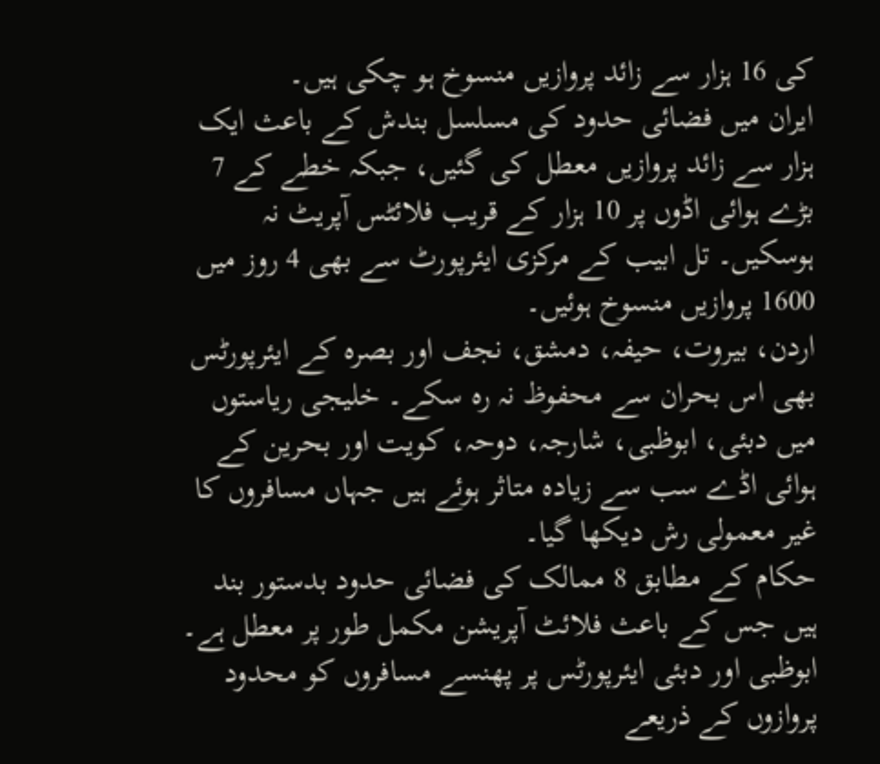کی 16 ہزار سے زائد پروازیں منسوخ ہو چکی ہیں۔
ایران میں فضائی حدود کی مسلسل بندش کے باعث ایک ہزار سے زائد پروازیں معطل کی گئیں، جبکہ خطے کے 7 بڑے ہوائی اڈوں پر 10 ہزار کے قریب فلائٹس آپریٹ نہ ہوسکیں۔ تل ابیب کے مرکزی ایئرپورٹ سے بھی 4 روز میں 1600 پروازیں منسوخ ہوئیں۔
اردن، بیروت، حیفہ، دمشق، نجف اور بصرہ کے ایئرپورٹس بھی اس بحران سے محفوظ نہ رہ سکے۔ خلیجی ریاستوں میں دبئی، ابوظبی، شارجہ، دوحہ، کویت اور بحرین کے ہوائی اڈے سب سے زیادہ متاثر ہوئے ہیں جہاں مسافروں کا غیر معمولی رش دیکھا گیا۔
حکام کے مطابق 8 ممالک کی فضائی حدود بدستور بند ہیں جس کے باعث فلائٹ آپریشن مکمل طور پر معطل ہے۔
ابوظبی اور دبئی ایئرپورٹس پر پھنسے مسافروں کو محدود پروازوں کے ذریعے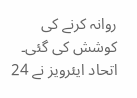روانہ کرنے کی کوشش کی گئی۔ اتحاد ایئرویز نے 24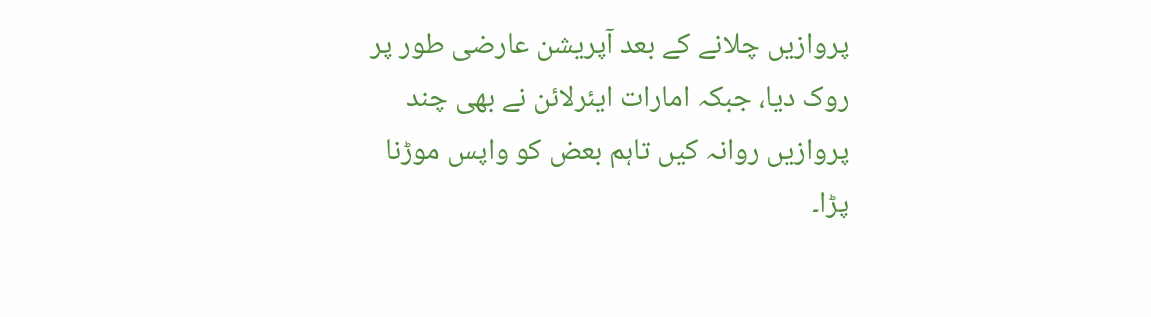پروازیں چلانے کے بعد آپریشن عارضی طور پر روک دیا، جبکہ امارات ایئرلائن نے بھی چند پروازیں روانہ کیں تاہم بعض کو واپس موڑنا پڑا۔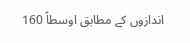اندازوں کے مطابق اوسطاً 160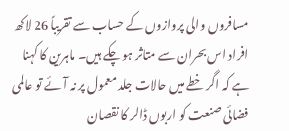مسافروں والی پروازوں کے حساب سے تقریباً 26 لاکھ افراد اس بحران سے متاثر ہو چکے ہیں۔ ماہرین کا کہنا ہے کہ اگر خطے میں حالات جلد معمول پر نہ آئے تو عالمی فضائی صنعت کو اربوں ڈالر کا نقصان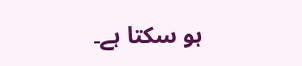ہو سکتا ہے۔